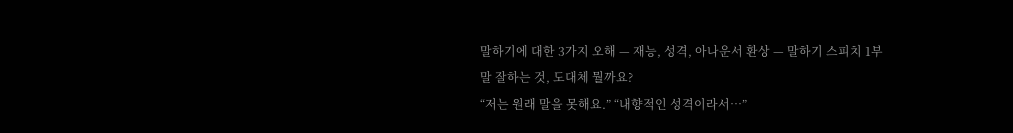말하기에 대한 3가지 오해 — 재능, 성격, 아나운서 환상 — 말하기 스피치 1부
말 잘하는 것, 도대체 뭘까요?
“저는 원래 말을 못해요.” “내향적인 성격이라서…”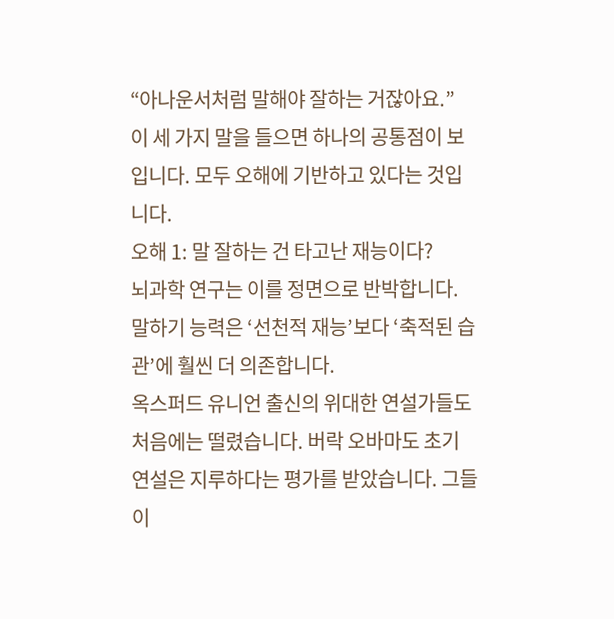“아나운서처럼 말해야 잘하는 거잖아요.”
이 세 가지 말을 들으면 하나의 공통점이 보입니다. 모두 오해에 기반하고 있다는 것입니다.
오해 1: 말 잘하는 건 타고난 재능이다?
뇌과학 연구는 이를 정면으로 반박합니다. 말하기 능력은 ‘선천적 재능’보다 ‘축적된 습관’에 훨씬 더 의존합니다.
옥스퍼드 유니언 출신의 위대한 연설가들도 처음에는 떨렸습니다. 버락 오바마도 초기 연설은 지루하다는 평가를 받았습니다. 그들이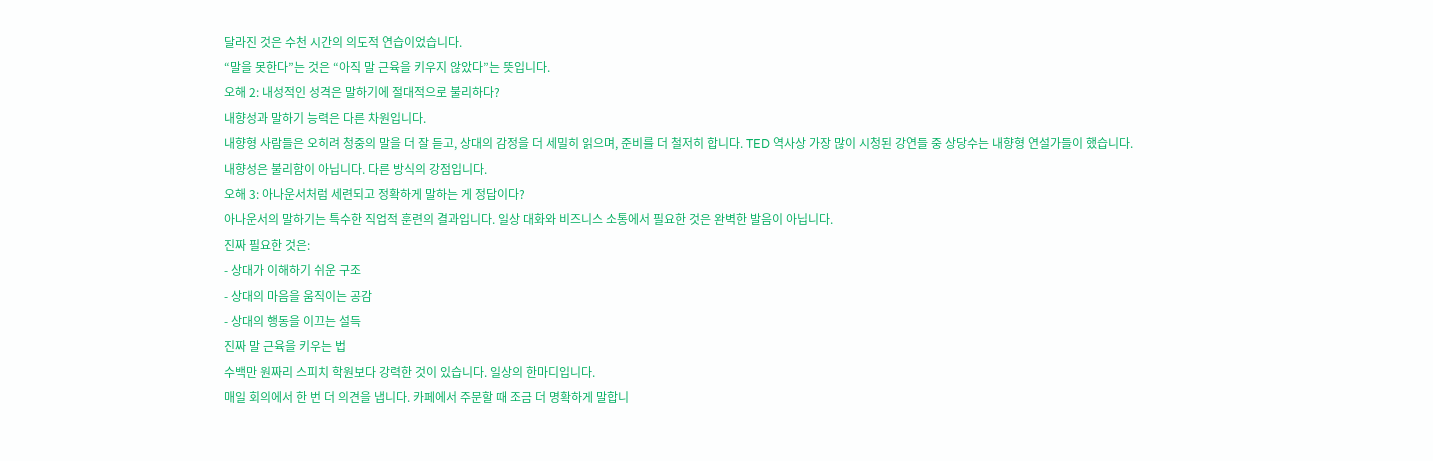달라진 것은 수천 시간의 의도적 연습이었습니다.
“말을 못한다”는 것은 “아직 말 근육을 키우지 않았다”는 뜻입니다.
오해 2: 내성적인 성격은 말하기에 절대적으로 불리하다?
내향성과 말하기 능력은 다른 차원입니다.
내향형 사람들은 오히려 청중의 말을 더 잘 듣고, 상대의 감정을 더 세밀히 읽으며, 준비를 더 철저히 합니다. TED 역사상 가장 많이 시청된 강연들 중 상당수는 내향형 연설가들이 했습니다.
내향성은 불리함이 아닙니다. 다른 방식의 강점입니다.
오해 3: 아나운서처럼 세련되고 정확하게 말하는 게 정답이다?
아나운서의 말하기는 특수한 직업적 훈련의 결과입니다. 일상 대화와 비즈니스 소통에서 필요한 것은 완벽한 발음이 아닙니다.
진짜 필요한 것은:
- 상대가 이해하기 쉬운 구조
- 상대의 마음을 움직이는 공감
- 상대의 행동을 이끄는 설득
진짜 말 근육을 키우는 법
수백만 원짜리 스피치 학원보다 강력한 것이 있습니다. 일상의 한마디입니다.
매일 회의에서 한 번 더 의견을 냅니다. 카페에서 주문할 때 조금 더 명확하게 말합니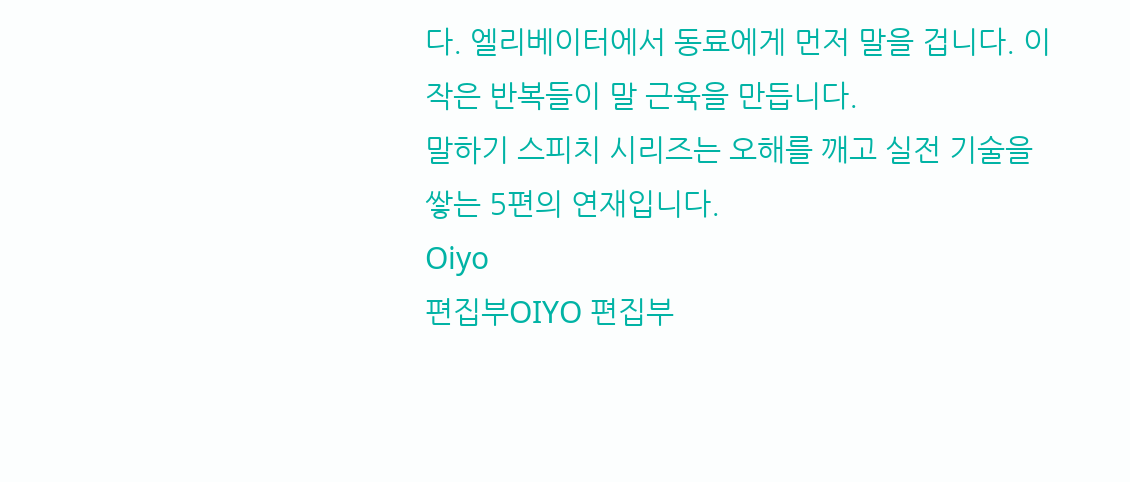다. 엘리베이터에서 동료에게 먼저 말을 겁니다. 이 작은 반복들이 말 근육을 만듭니다.
말하기 스피치 시리즈는 오해를 깨고 실전 기술을 쌓는 5편의 연재입니다.
Oiyo
편집부OIYO 편집부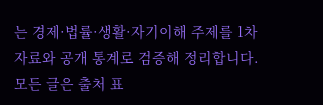는 경제·법률·생활·자기이해 주제를 1차 자료와 공개 통계로 검증해 정리합니다. 모든 글은 출처 표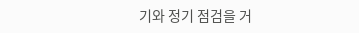기와 정기 점검을 거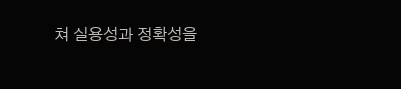쳐 실용성과 정확성을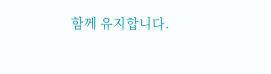함께 유지합니다.